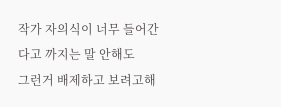작가 자의식이 너무 들어간다고 까지는 말 안해도
그런거 배제하고 보려고해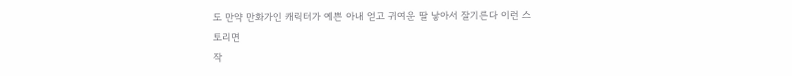도 만약 만화가인 캐릭터가 예쁜 아내 얻고 귀여운 딸 낳아서 잘기른다 이런 스토리면
작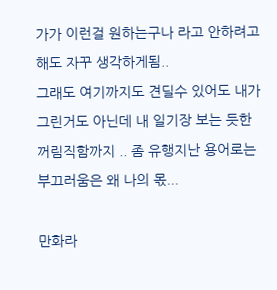가가 이런걸 원하는구나 라고 안하려고해도 자꾸 생각하게됨..
그래도 여기까지도 견딜수 있어도 내가 그린거도 아닌데 내 일기장 보는 듯한 꺼림직함까지 .. 좀 유행지난 용어로는 부끄러움은 왜 나의 몫...

만화라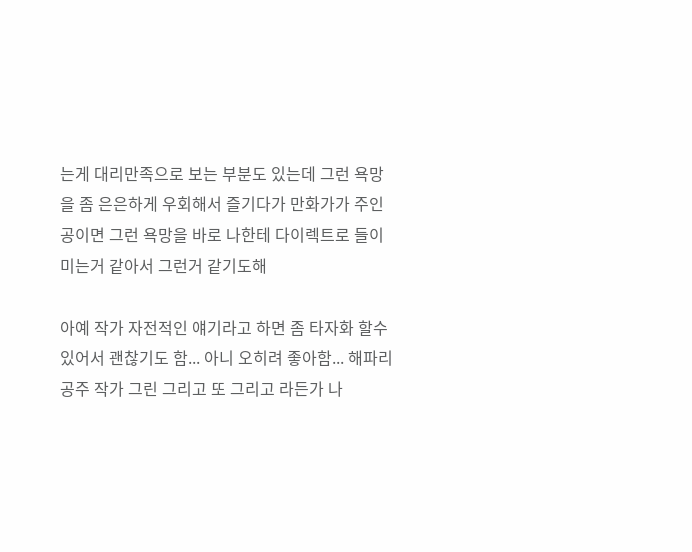는게 대리만족으로 보는 부분도 있는데 그런 욕망을 좀 은은하게 우회해서 즐기다가 만화가가 주인공이면 그런 욕망을 바로 나한테 다이렉트로 들이미는거 같아서 그런거 같기도해

아예 작가 자전적인 얘기라고 하면 좀 타자화 할수 있어서 괜찮기도 함... 아니 오히려 좋아함... 해파리공주 작가 그린 그리고 또 그리고 라든가 나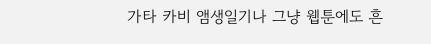가타 카비 앰생일기나 그냥 웹툰에도 흔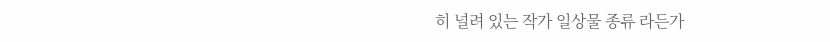히 널려 있는 작가 일상물 종류 라든가